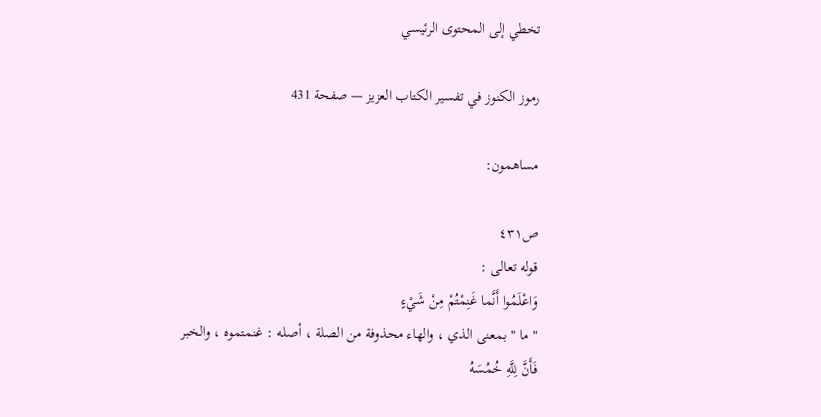تخطي إلى المحتوى الرئيسي

رموز الكنوز في تفسير الكتاب العزيز — صفحة 431

مساهمون:

ص٤٣١
قوله تعالى :
وَاعْلَمُوا أَنَّما غَنِمْتُمْ مِنْ شَيْءٍ
" ما " بمعنى الذي ، والهاء محذوفة من الصلة ، أصله : غنمتموه ، والخبر
فَأَنَّ لِلَّهِ خُمُسَهُ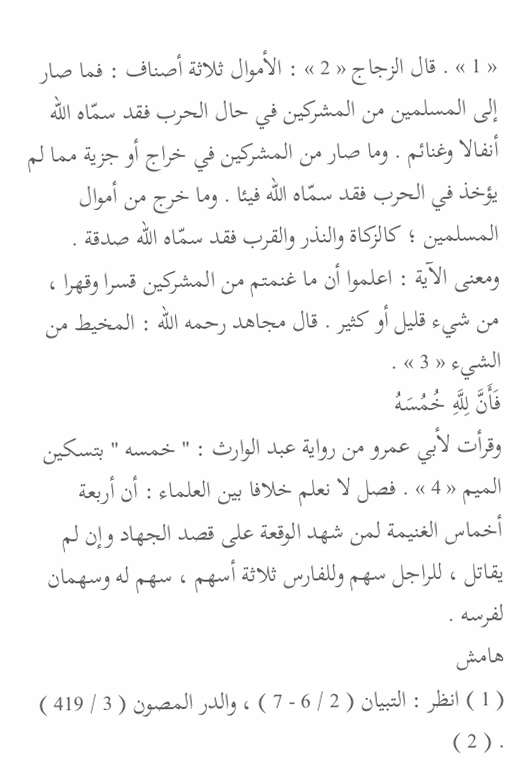« 1 » . قال الزجاج « 2 » : الأموال ثلاثة أصناف : فما صار إلى المسلمين من المشركين في حال الحرب فقد سمّاه اللّه أنفالا وغنائم . وما صار من المشركين في خراج أو جزية مما لم يؤخذ في الحرب فقد سمّاه اللّه فيئا . وما خرج من أموال المسلمين ؛ كالزكاة والنذر والقرب فقد سمّاه اللّه صدقة . ومعنى الآية : اعلموا أن ما غنمتم من المشركين قسرا وقهرا ، من شيء قليل أو كثير . قال مجاهد رحمه اللّه : المخيط من الشيء « 3 » .
فَأَنَّ لِلَّهِ خُمُسَهُ
وقرأت لأبي عمرو من رواية عبد الوارث : " خمسه " بتسكين الميم « 4 » . فصل لا نعلم خلافا بين العلماء : أن أربعة أخماس الغنيمة لمن شهد الوقعة على قصد الجهاد وإن لم يقاتل ، للراجل سهم وللفارس ثلاثة أسهم ، سهم له وسهمان لفرسه .
هامش
( 1 ) انظر : التبيان ( 2 / 6 - 7 ) ، والدر المصون ( 3 / 419 ) . ( 2 )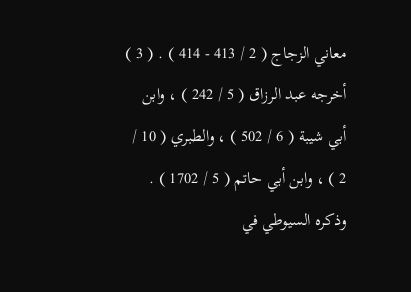معاني الزجاج ( 2 / 413 - 414 ) . ( 3 ) أخرجه عبد الرزاق ( 5 / 242 ) ، وابن أبي شيبة ( 6 / 502 ) ، والطبري ( 10 / 2 ) ، وابن أبي حاتم ( 5 / 1702 ) . وذكره السيوطي في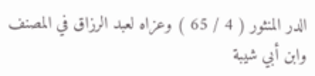الدر المنثور ( 4 / 65 ) وعزاه لعبد الرزاق في المصنف وابن أبي شيبة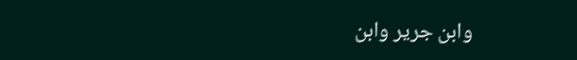وابن جرير وابن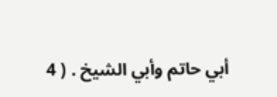أبي حاتم وأبي الشيخ . ( 4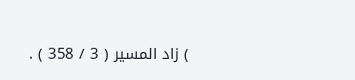) زاد المسير ( 3 / 358 ) .